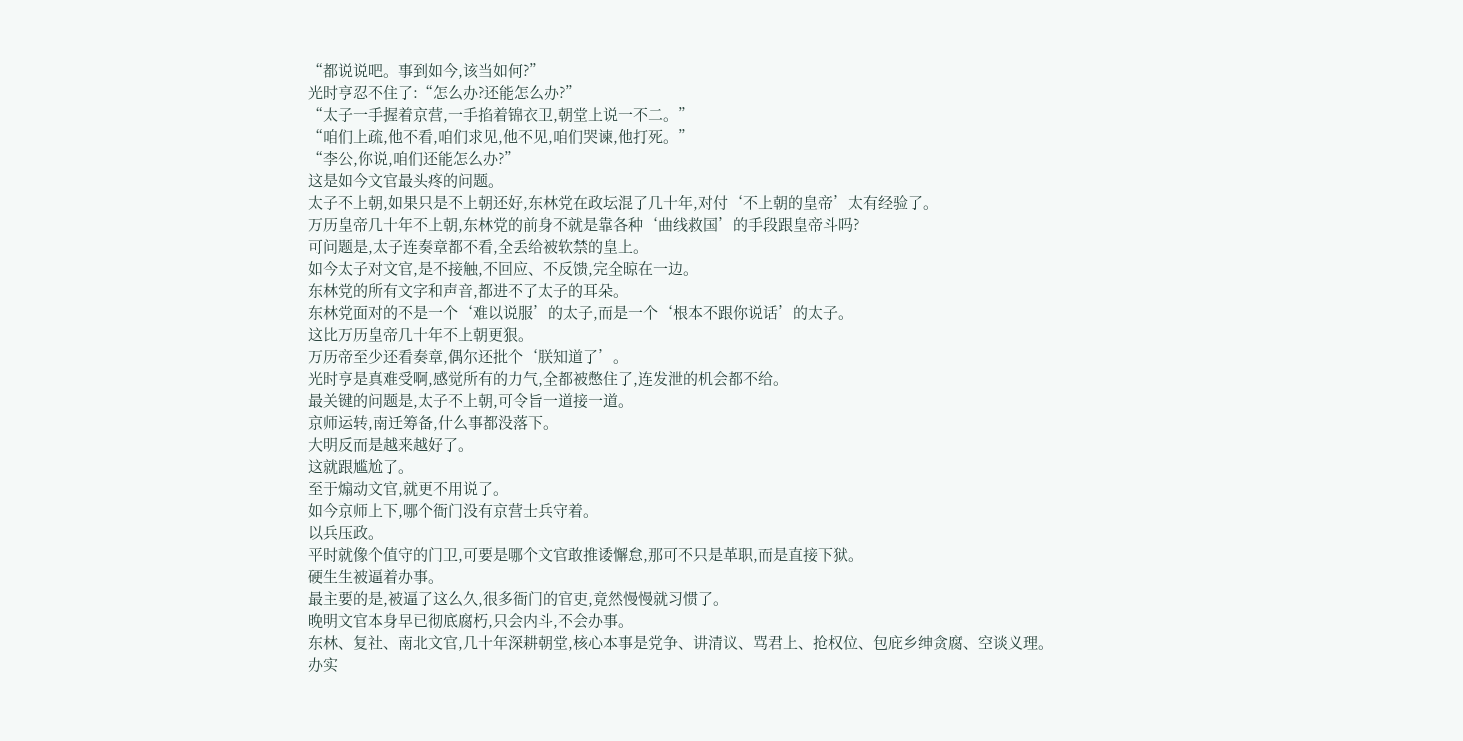“都说说吧。事到如今,该当如何?”
光时亨忍不住了:“怎么办?还能怎么办?”
“太子一手握着京营,一手掐着锦衣卫,朝堂上说一不二。”
“咱们上疏,他不看,咱们求见,他不见,咱们哭谏,他打死。”
“李公,你说,咱们还能怎么办?”
这是如今文官最头疼的问题。
太子不上朝,如果只是不上朝还好,东林党在政坛混了几十年,对付‘不上朝的皇帝’太有经验了。
万历皇帝几十年不上朝,东林党的前身不就是靠各种‘曲线救国’的手段跟皇帝斗吗?
可问题是,太子连奏章都不看,全丢给被软禁的皇上。
如今太子对文官,是不接触,不回应、不反馈,完全晾在一边。
东林党的所有文字和声音,都进不了太子的耳朵。
东林党面对的不是一个‘难以说服’的太子,而是一个‘根本不跟你说话’的太子。
这比万历皇帝几十年不上朝更狠。
万历帝至少还看奏章,偶尔还批个‘朕知道了’。
光时亨是真难受啊,感觉所有的力气,全都被憋住了,连发泄的机会都不给。
最关键的问题是,太子不上朝,可令旨一道接一道。
京师运转,南迁筹备,什么事都没落下。
大明反而是越来越好了。
这就跟尴尬了。
至于煽动文官,就更不用说了。
如今京师上下,哪个衙门没有京营士兵守着。
以兵压政。
平时就像个值守的门卫,可要是哪个文官敢推诿懈怠,那可不只是革职,而是直接下狱。
硬生生被逼着办事。
最主要的是,被逼了这么久,很多衙门的官吏,竟然慢慢就习惯了。
晚明文官本身早已彻底腐朽,只会内斗,不会办事。
东林、复社、南北文官,几十年深耕朝堂,核心本事是党争、讲清议、骂君上、抢权位、包庇乡绅贪腐、空谈义理。
办实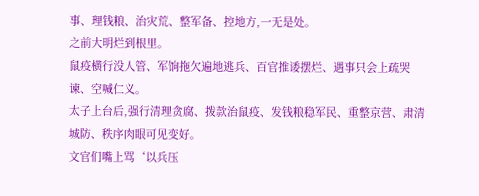事、理钱粮、治灾荒、整军备、控地方,一无是处。
之前大明烂到根里。
鼠疫横行没人管、军饷拖欠遍地逃兵、百官推诿摆烂、遇事只会上疏哭谏、空喊仁义。
太子上台后,强行清理贪腐、拨款治鼠疫、发钱粮稳军民、重整京营、肃清城防、秩序肉眼可见变好。
文官们嘴上骂‘以兵压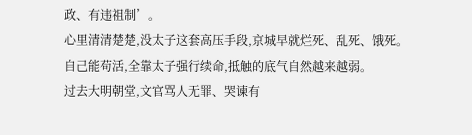政、有违祖制’。
心里清清楚楚,没太子这套高压手段,京城早就烂死、乱死、饿死。
自己能苟活,全靠太子强行续命,抵触的底气自然越来越弱。
过去大明朝堂,文官骂人无罪、哭谏有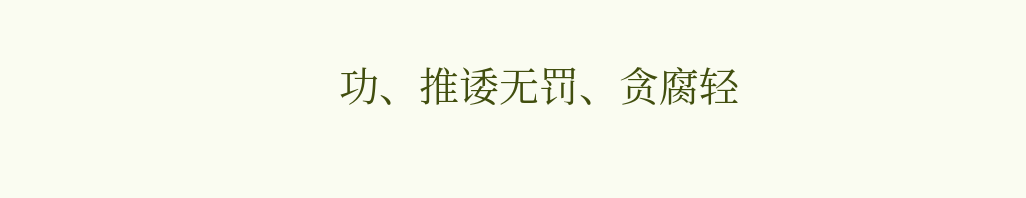功、推诿无罚、贪腐轻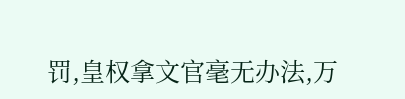罚,皇权拿文官毫无办法,万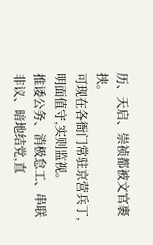历、天启、崇祯都被文官裹挟。
可现在各衙门常驻京营兵丁,明面值守,实则监视。
推诿公务、消极怠工、串联非议、暗地结党,直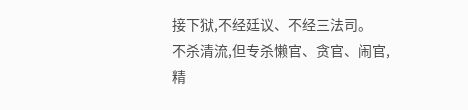接下狱,不经廷议、不经三法司。
不杀清流,但专杀懒官、贪官、闹官,精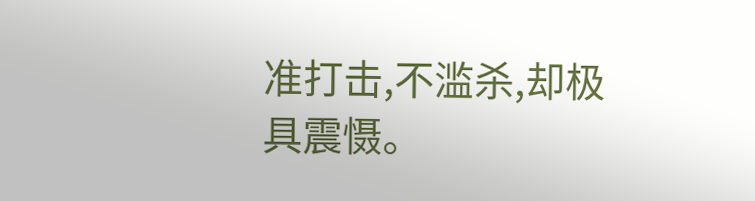准打击,不滥杀,却极具震慑。